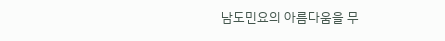남도민요의 아름다움을 무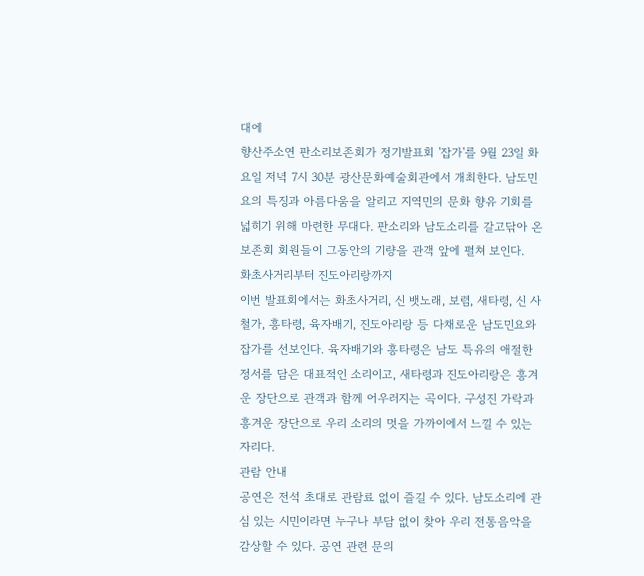대에
향산주소연 판소리보존회가 정기발표회 '잡가'를 9월 23일 화요일 저녁 7시 30분 광산문화예술회관에서 개최한다. 남도민요의 특징과 아름다움을 알리고 지역민의 문화 향유 기회를 넓히기 위해 마련한 무대다. 판소리와 남도소리를 갈고닦아 온 보존회 회원들이 그동안의 기량을 관객 앞에 펼쳐 보인다.
화초사거리부터 진도아리랑까지
이번 발표회에서는 화초사거리, 신 뱃노래, 보렴, 새타령, 신 사철가, 흥타령, 육자배기, 진도아리랑 등 다채로운 남도민요와 잡가를 선보인다. 육자배기와 흥타령은 남도 특유의 애절한 정서를 담은 대표적인 소리이고, 새타령과 진도아리랑은 흥겨운 장단으로 관객과 함께 어우러지는 곡이다. 구성진 가락과 흥겨운 장단으로 우리 소리의 멋을 가까이에서 느낄 수 있는 자리다.
관람 안내
공연은 전석 초대로 관람료 없이 즐길 수 있다. 남도소리에 관심 있는 시민이라면 누구나 부담 없이 찾아 우리 전통음악을 감상할 수 있다. 공연 관련 문의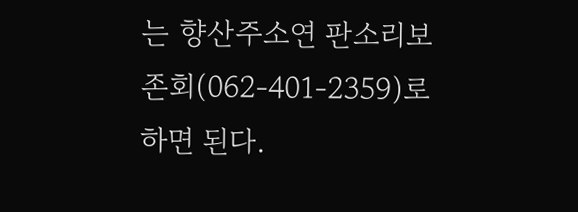는 향산주소연 판소리보존회(062-401-2359)로 하면 된다.